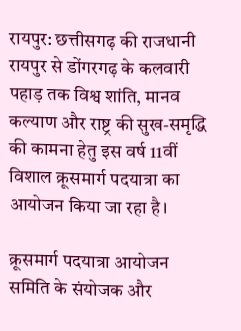रायपुर: छत्तीसगढ़ की राजधानी रायपुर से डोंगरगढ़ के कलवारी पहाड़ तक विश्व शांति, मानव कल्याण और राष्ट्र की सुख-समृद्धि की कामना हेतु इस वर्ष 11वीं विशाल क्रूसमार्ग पदयात्रा का आयोजन किया जा रहा है।

क्रूसमार्ग पदयात्रा आयोजन समिति के संयोजक और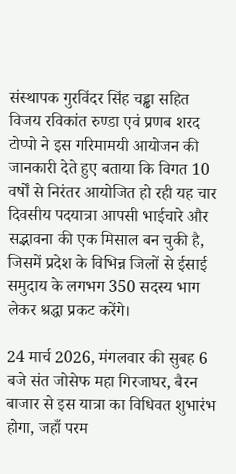संस्थापक गुरविंदर सिंह चड्ढा सहित विजय रविकांत रुण्डा एवं प्रणब शरद टोप्पो ने इस गरिमामयी आयोजन की जानकारी देते हुए बताया कि विगत 10 वर्षों से निरंतर आयोजित हो रही यह चार दिवसीय पदयात्रा आपसी भाईचारे और सद्भावना की एक मिसाल बन चुकी है, जिसमें प्रदेश के विभिन्न जिलों से ईसाई समुदाय के लगभग 350 सदस्य भाग लेकर श्रद्धा प्रकट करेंगे।

24 मार्च 2026, मंगलवार की सुबह 6 बजे संत जोसेफ महा गिरजाघर, बैरन बाजार से इस यात्रा का विधिवत शुभारंभ होगा, जहाँ परम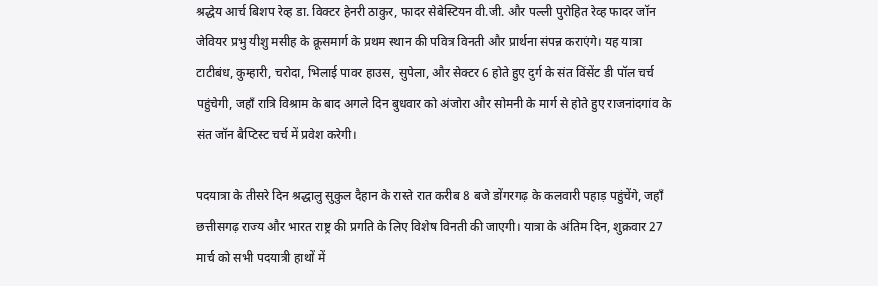श्रद्धेय आर्च बिशप रेव्ह डा. विक्टर हेनरी ठाकुर, फादर सेबेस्टियन वी.जी. और पल्ली पुरोहित रेव्ह फादर जॉन जेवियर प्रभु यीशु मसीह के क्रूसमार्ग के प्रथम स्थान की पवित्र विनती और प्रार्थना संपन्न कराएंगे। यह यात्रा टाटीबंध, कुम्हारी, चरोदा, भिलाई पावर हाउस, सुपेला, और सेक्टर 6 होते हुए दुर्ग के संत विंसेंट डी पॉल चर्च पहुंचेगी, जहाँ रात्रि विश्राम के बाद अगले दिन बुधवार को अंजोरा और सोमनी के मार्ग से होते हुए राजनांदगांव के संत जॉन बैप्टिस्ट चर्च में प्रवेश करेगी।

पदयात्रा के तीसरे दिन श्रद्धालु सुकुल दैहान के रास्ते रात करीब 8 बजे डोंगरगढ़ के कलवारी पहाड़ पहुंचेंगे, जहाँ छत्तीसगढ़ राज्य और भारत राष्ट्र की प्रगति के लिए विशेष विनती की जाएगी। यात्रा के अंतिम दिन, शुक्रवार 27 मार्च को सभी पदयात्री हाथों में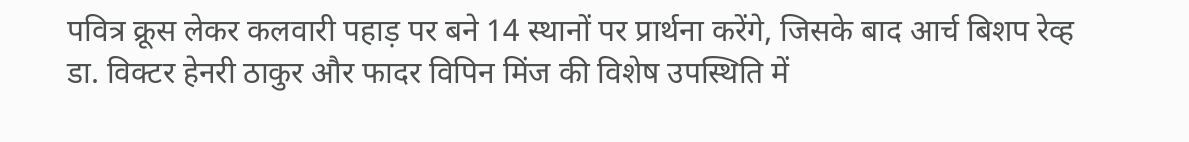पवित्र क्रूस लेकर कलवारी पहाड़ पर बने 14 स्थानों पर प्रार्थना करेंगे, जिसके बाद आर्च बिशप रेव्ह डा. विक्टर हेनरी ठाकुर और फादर विपिन मिंज की विशेष उपस्थिति में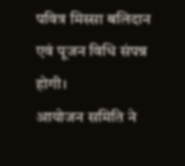पवित्र मिस्सा बलिदान एवं पूजन विधि संपन्न होगी।
आयोजन समिति ने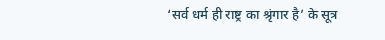‘सर्व धर्म ही राष्ट्र का श्रृंगार है’ के सूत्र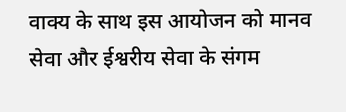वाक्य के साथ इस आयोजन को मानव सेवा और ईश्वरीय सेवा के संगम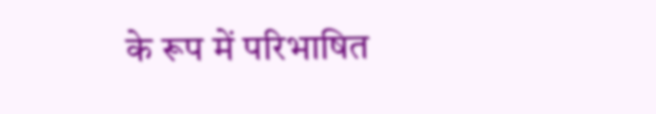के रूप में परिभाषित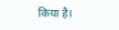किया है।